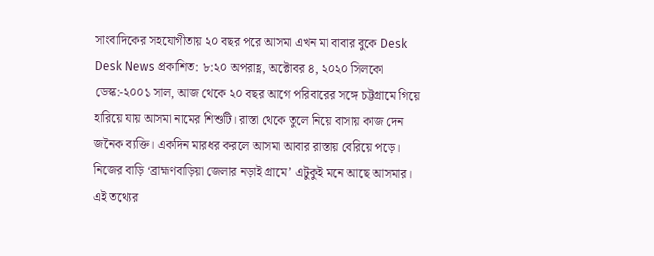সাংবাদিকের সহযোগীতায় ২০ বছর পরে আসমা এখন মা বাবার বুকে Desk Desk News প্রকাশিত: ৮:২০ অপরাহ্ণ, অক্টোবর ৪, ২০২০ সিলকো ডেস্ক:-২০০১ সাল, আজ থেকে ২০ বছর আগে পরিবারের সঙ্গে চট্টগ্রামে গিয়ে হারিয়ে যায় আসমা নামের শিশুটি। রাস্তা থেকে তুলে নিয়ে বাসায় কাজ দেন জনৈক ব্যক্তি। একদিন মারধর করলে আসমা আবার রাস্তায় বেরিয়ে পড়ে। নিজের বাড়ি ‘ব্রাহ্মণবাড়িয়া জেলার নড়াই গ্রামে’ এটুকুই মনে আছে আসমার। এই তথ্যের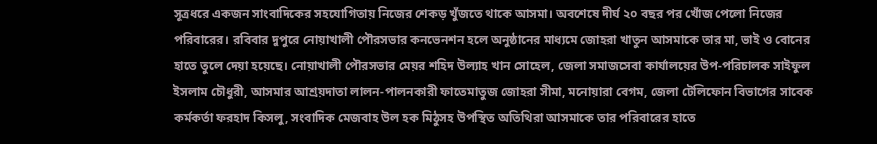সূত্রধরে একজন সাংবাদিকের সহযোগিতায় নিজের শেকড় খুঁজতে থাকে আসমা। অবশেষে দীর্ঘ ২০ বছর পর খোঁজ পেলো নিজের পরিবারের। রবিবার দুপুরে নোয়াখালী পৌরসভার কনভেনশন হলে অনুষ্ঠানের মাধ্যমে জোহরা খাতুন আসমাকে তার মা, ভাই ও বোনের হাতে তুলে দেয়া হয়েছে। নোয়াখালী পৌরসভার মেয়র শহিদ উল্যাহ খান সোহেল, জেলা সমাজসেবা কার্যালয়ের উপ-পরিচালক সাইফুল ইসলাম চৌধুরী, আসমার আশ্রয়দাতা লালন-পালনকারী ফাতেমাতুজ জোহরা সীমা, মনোয়ারা বেগম, জেলা টেলিফোন বিভাগের সাবেক কর্মকর্তা ফরহাদ কিসলু, সংবাদিক মেজবাহ উল হক মিঠুসহ উপস্থিত অতিথিরা আসমাকে তার পরিবারের হাতে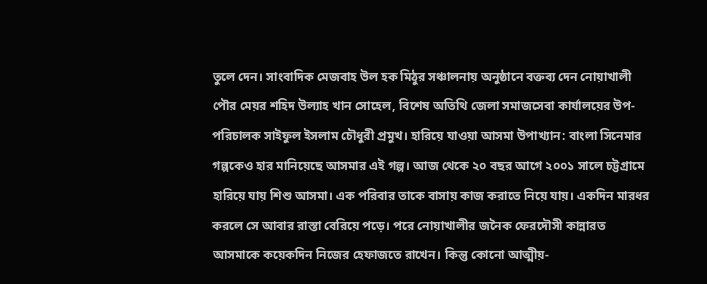তুলে দেন। সাংবাদিক মেজবাহ উল হক মিঠুর সঞ্চালনায় অনুষ্ঠানে বক্তব্য দেন নোয়াখালী পৌর মেয়র শহিদ উল্যাহ খান সোহেল, বিশেষ অতিথি জেলা সমাজসেবা কার্যালয়ের উপ-পরিচালক সাইফুল ইসলাম চৌধুরী প্রমুখ। হারিয়ে যাওয়া আসমা উপাখ্যান: বাংলা সিনেমার গল্পকেও হার মানিয়েছে আসমার এই গল্প। আজ থেকে ২০ বছর আগে ২০০১ সালে চট্টগ্রামে হারিয়ে যায় শিশু আসমা। এক পরিবার তাকে বাসায় কাজ করাতে নিয়ে যায়। একদিন মারধর করলে সে আবার রাস্তা বেরিয়ে পড়ে। পরে নোয়াখালীর জনৈক ফেরদৌসী কান্নারত আসমাকে কয়েকদিন নিজের হেফাজতে রাখেন। কিন্তু কোনো আত্মীয়-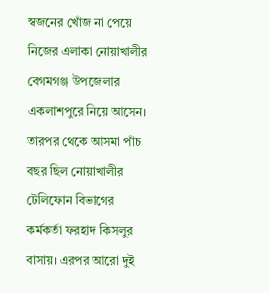স্বজনের খোঁজ না পেয়ে নিজের এলাকা নোয়াখালীর বেগমগঞ্জ উপজেলার একলাশপুরে নিয়ে আসেন। তারপর থেকে আসমা পাঁচ বছর ছিল নোয়াখালীর টেলিফোন বিভাগের কর্মকর্তা ফরহাদ কিসলুর বাসায়। এরপর আরো দুই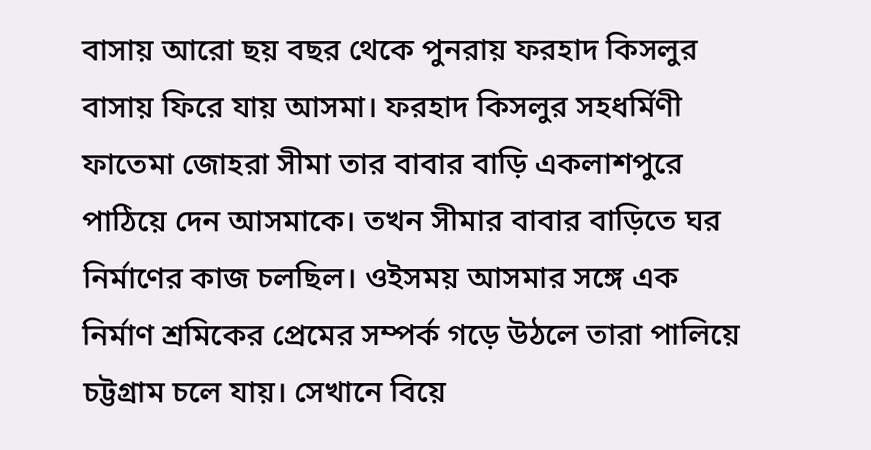বাসায় আরো ছয় বছর থেকে পুনরায় ফরহাদ কিসলুর বাসায় ফিরে যায় আসমা। ফরহাদ কিসলুর সহধর্মিণী ফাতেমা জোহরা সীমা তার বাবার বাড়ি একলাশপুরে পাঠিয়ে দেন আসমাকে। তখন সীমার বাবার বাড়িতে ঘর নির্মাণের কাজ চলছিল। ওইসময় আসমার সঙ্গে এক নির্মাণ শ্রমিকের প্রেমের সম্পর্ক গড়ে উঠলে তারা পালিয়ে চট্টগ্রাম চলে যায়। সেখানে বিয়ে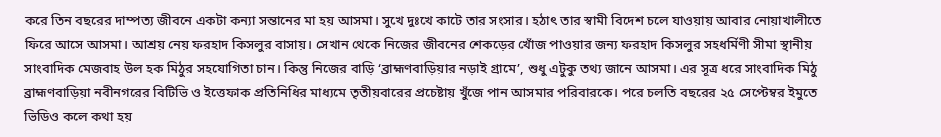করে তিন বছরের দাম্পত্য জীবনে একটা কন্যা সন্তানের মা হয় আসমা। সুখে দুঃখে কাটে তার সংসার। হঠাৎ তার স্বামী বিদেশ চলে যাওয়ায় আবার নোয়াখালীতে ফিরে আসে আসমা। আশ্রয় নেয় ফরহাদ কিসলুর বাসায়। সেখান থেকে নিজের জীবনের শেকড়ের খোঁজ পাওয়ার জন্য ফরহাদ কিসলুর সহধর্মিণী সীমা স্থানীয় সাংবাদিক মেজবাহ উল হক মিঠুর সহযোগিতা চান। কিন্তু নিজের বাড়ি ‘ব্রাহ্মণবাড়িয়ার নড়াই গ্রামে’, শুধু এটুকু তথ্য জানে আসমা। এর সূত্র ধরে সাংবাদিক মিঠু ব্রাহ্মণবাড়িয়া নবীনগরের বিটিভি ও ইত্তেফাক প্রতিনিধির মাধ্যমে তৃতীয়বারের প্রচেষ্টায় খুঁজে পান আসমার পরিবারকে। পরে চলতি বছরের ২৫ সেপ্টেম্বর ইমুতে ভিডিও কলে কথা হয়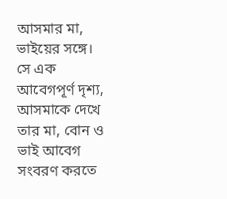আসমার মা, ভাইয়ের সঙ্গে। সে এক আবেগপূর্ণ দৃশ্য, আসমাকে দেখে তার মা, বোন ও ভাই আবেগ সংবরণ করতে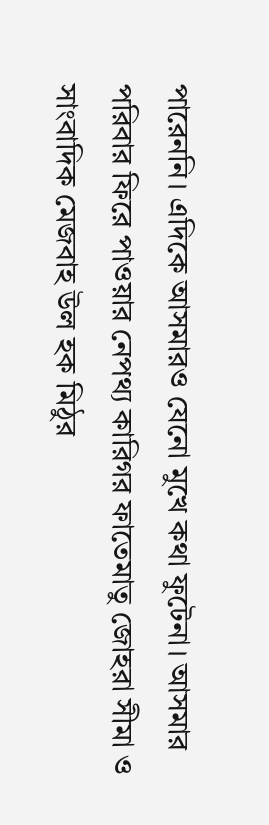পারেননি। এদিকে আসমারও যেনো মুখে কথা ফুটেনা। আসমার পরিবার ফিরে পাওয়ার নেপথ্য কারিগর ফাতেমাতু জোহরা সীমা ও সাংবাদিক মেজবাহ উল হক মিঠুর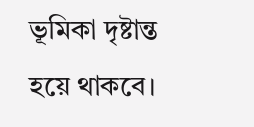ভূমিকা দৃষ্টান্ত হয়ে থাকবে।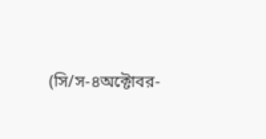(সি/স-৪অক্টোবর-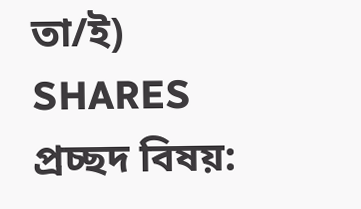তা/ই) SHARES প্রচ্ছদ বিষয়: